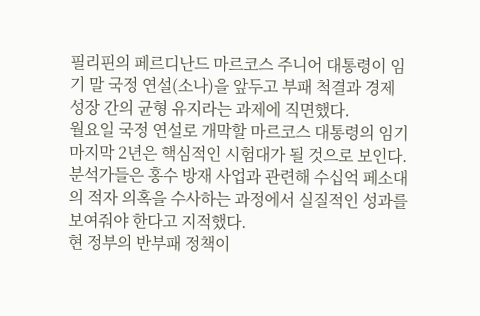필리핀의 페르디난드 마르코스 주니어 대통령이 임기 말 국정 연설(소나)을 앞두고 부패 척결과 경제 성장 간의 균형 유지라는 과제에 직면했다.
월요일 국정 연설로 개막할 마르코스 대통령의 임기 마지막 2년은 핵심적인 시험대가 될 것으로 보인다. 분석가들은 홍수 방재 사업과 관련해 수십억 페소대의 적자 의혹을 수사하는 과정에서 실질적인 성과를 보여줘야 한다고 지적했다.
현 정부의 반부패 정책이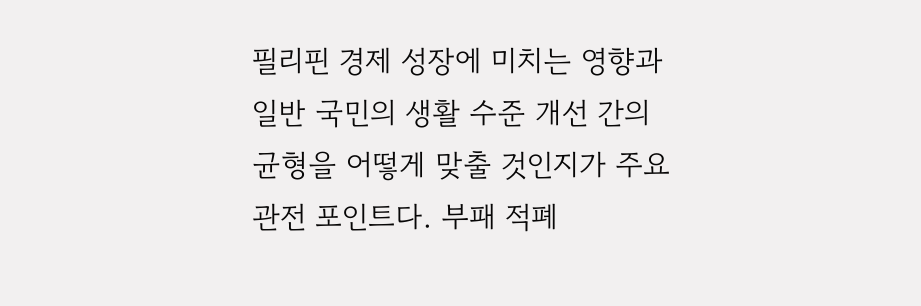필리핀 경제 성장에 미치는 영향과 일반 국민의 생활 수준 개선 간의 균형을 어떻게 맞출 것인지가 주요 관전 포인트다. 부패 적폐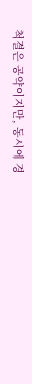척결은 공약이지만, 동시에 경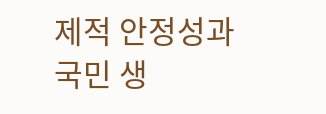제적 안정성과 국민 생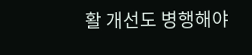활 개선도 병행해야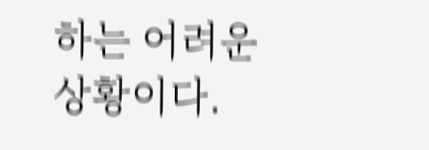하는 어려운 상황이다.